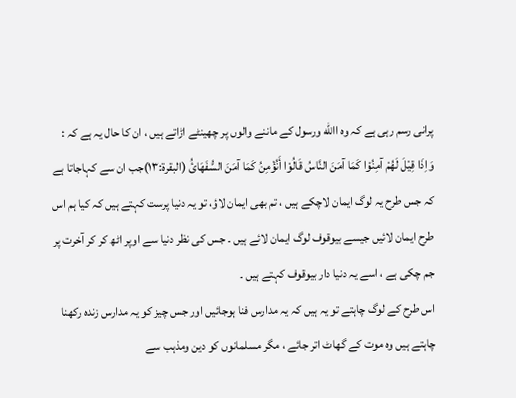پرانی رسم رہی ہے کہ وہ االله ورسول کے ماننے والوں پر چھینٹے اڑاتے ہیں ، ان کا حال یہ ہے کہ : وَاِذَا قِیْلَ لَھُمْ آمِنُوْا کَمَا آمَنَ النَّاسُ قَالُوْا أَنُؤْمِنُ کَمَا آمَنَ السُّفَھَائُ (البقرۃ:۱۳)جب ان سے کہاجاتا ہے کہ جس طرح یہ لوگ ایمان لاچکے ہیں ، تم بھی ایمان لاؤ، تو یہ دنیا پرست کہتے ہیں کہ کیا ہم اس طرح ایمان لائیں جیسے بیوقوف لوگ ایمان لائے ہیں ۔ جس کی نظر دنیا سے اوپر اٹھ کر کر آخرت پر جم چکی ہے ، اسے یہ دنیا دار بیوقوف کہتے ہیں ۔
اس طرح کے لوگ چاہتے تو یہ ہیں کہ یہ مدارس فنا ہوجائیں اور جس چیز کو یہ مدارس زندہ رکھنا چاہتے ہیں وہ موت کے گھاٹ اتر جائے ، مگر مسلمانوں کو دین ومذہب سے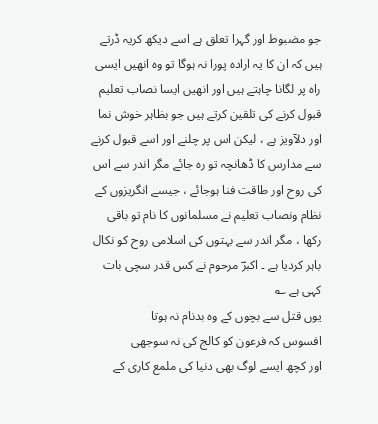جو مضبوط اور گہرا تعلق ہے اسے دیکھ کریہ ڈرتے ہیں کہ ان کا یہ ارادہ پورا نہ ہوگا تو وہ انھیں ایسی راہ پر لگانا چاہتے ہیں اور انھیں ایسا نصاب تعلیم قبول کرنے کی تلقین کرتے ہیں جو بظاہر خوش نما اور دلآویز ہے ، لیکن اس پر چلنے اور اسے قبول کرنے سے مدارس کا ڈھانچہ تو رہ جائے مگر اندر سے اس کی روح اور طاقت فنا ہوجائے ، جیسے انگریزوں کے نظام ونصاب تعلیم نے مسلمانوں کا نام تو باقی رکھا ، مگر اندر سے بہتوں کی اسلامی روح کو نکال باہر کردیا ہے ۔ اکبرؔ مرحوم نے کس قدر سچی بات کہی ہے ؎
یوں قتل سے بچوں کے وہ بدنام نہ ہوتا
افسوس کہ فرعون کو کالج کی نہ سوجھی
اور کچھ ایسے لوگ بھی دنیا کی ملمع کاری کے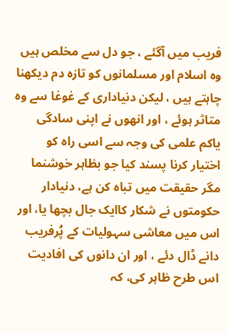فریب میں آگئے ، جو دل سے مخلص ہیں وہ اسلام اور مسلمانوں کو تازہ دم دیکھنا چاہتے ہیں ، لیکن دنیاداری کے غوغا سے وہ متاثر ہوئے ، اور انھوں نے اپنی سادگی یاکم علمی کی وجہ سے اسی راہ کو اختیار کرنا پسند کیا جو بظاہر خوشنما مگر حقیقت میں تباہ کن ہے، دنیادار حکومتوں نے شکار کاایک جال بچھا یا، اور اس میں معاشی سہولیات کے پُرفریب دانے ڈال دئے ، اور ان دانوں کی افادیت اس طرح ظاہر کی، کہ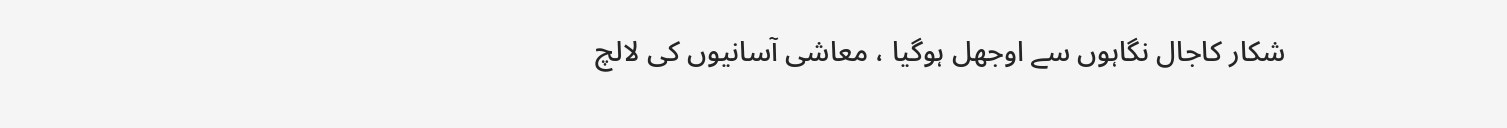شکار کاجال نگاہوں سے اوجھل ہوگیا ، معاشی آسانیوں کی لالچ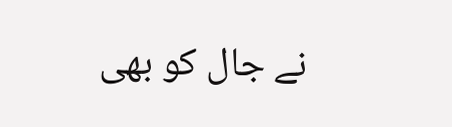نے جال کو بھی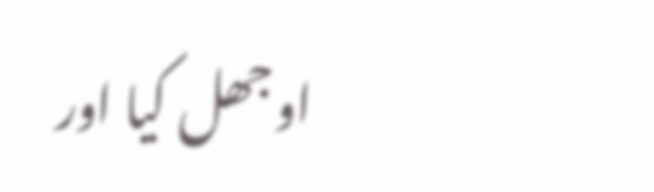اوجھل کیا اور